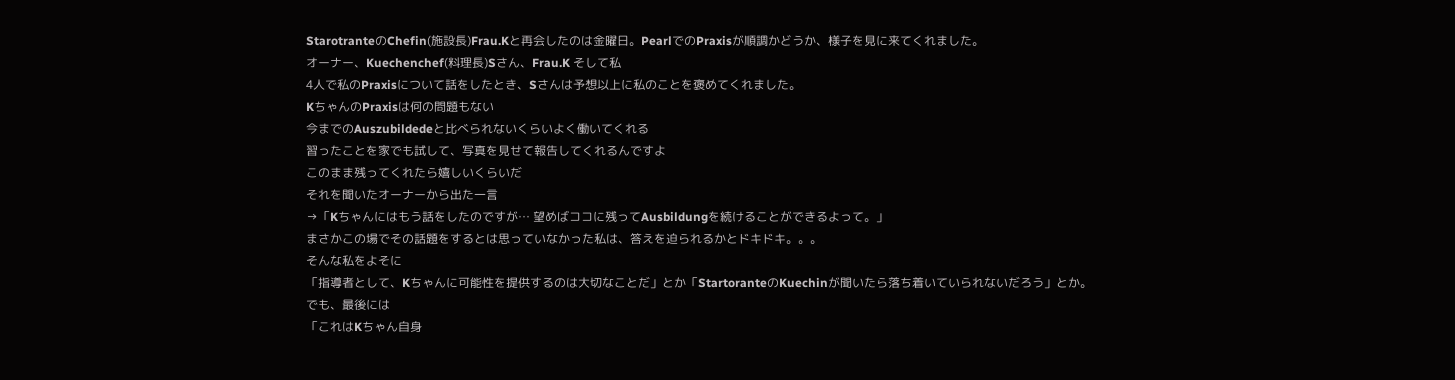StarotranteのChefin(施設長)Frau.Kと再会したのは金曜日。PearlでのPraxisが順調かどうか、様子を見に来てくれました。
オーナー、Kuechenchef(料理長)Sさん、Frau.K そして私
4人で私のPraxisについて話をしたとき、Sさんは予想以上に私のことを褒めてくれました。
KちゃんのPraxisは何の問題もない
今までのAuszubildedeと比べられないくらいよく働いてくれる
習ったことを家でも試して、写真を見せて報告してくれるんですよ
このまま残ってくれたら嬉しいくらいだ
それを聞いたオーナーから出た一言
→「Kちゃんにはもう話をしたのですが… 望めばココに残ってAusbildungを続けることができるよって。」
まさかこの場でその話題をするとは思っていなかった私は、答えを迫られるかとドキドキ。。。
そんな私をよそに
「指導者として、Kちゃんに可能性を提供するのは大切なことだ」とか「StartoranteのKuechinが聞いたら落ち着いていられないだろう」とか。
でも、最後には
「これはKちゃん自身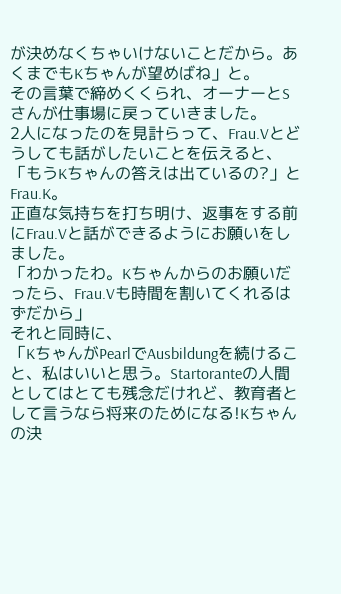が決めなくちゃいけないことだから。あくまでもKちゃんが望めばね」と。
その言葉で締めくくられ、オーナーとSさんが仕事場に戻っていきました。
2人になったのを見計らって、Frau.Vとどうしても話がしたいことを伝えると、「もうKちゃんの答えは出ているの?」とFrau.K。
正直な気持ちを打ち明け、返事をする前にFrau.Vと話ができるようにお願いをしました。
「わかったわ。Kちゃんからのお願いだったら、Frau.Vも時間を割いてくれるはずだから」
それと同時に、
「KちゃんがPearlでAusbildungを続けること、私はいいと思う。Startoranteの人間としてはとても残念だけれど、教育者として言うなら将来のためになる!Kちゃんの決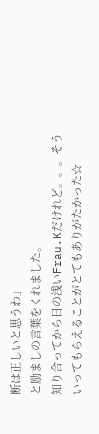断は正しいと思うわ」
と励ましの言葉をくれました。
知り合ってから日の浅いFrau.Kだけれど。。。そういってもらえることがとてもありがたかった☆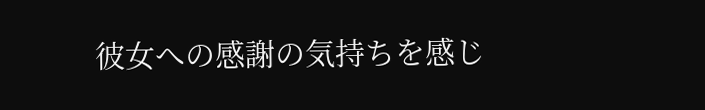彼女への感謝の気持ちを感じ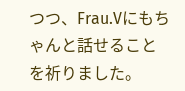つつ、Frau.Vにもちゃんと話せることを祈りました。